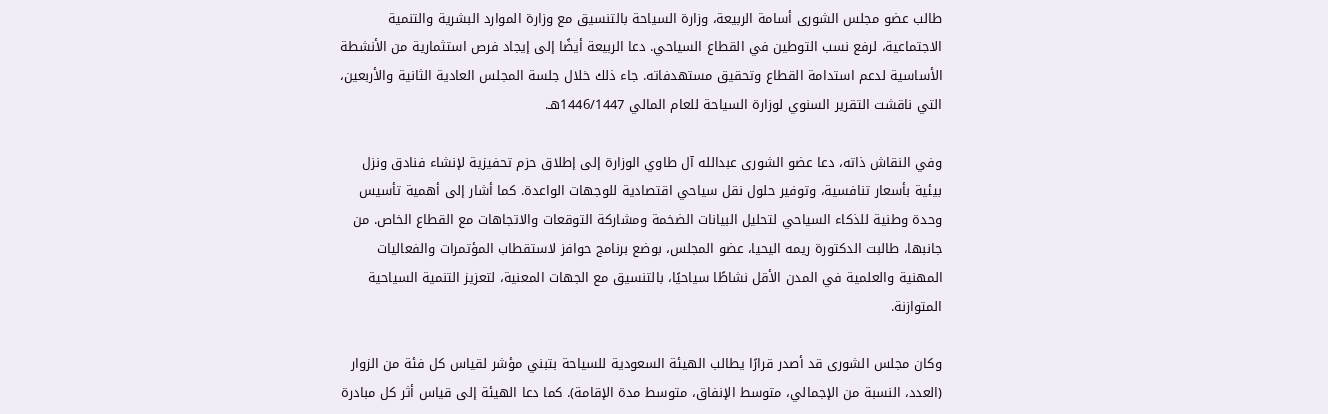طالب عضو مجلس الشورى أسامة الربيعة، وزارة السياحة بالتنسيق مع وزارة الموارد البشرية والتنمية الاجتماعية، لرفع نسب التوطين في القطاع السياحي. دعا الربيعة أيضًا إلى إيجاد فرص استثمارية من الأنشطة الأساسية لدعم استدامة القطاع وتحقيق مستهدفاته. جاء ذلك خلال جلسة المجلس العادية الثانية والأربعين، التي ناقشت التقرير السنوي لوزارة السياحة للعام المالي 1446/1447هـ.

وفي النقاش ذاته، دعا عضو الشورى عبدالله آل طاوي الوزارة إلى إطلاق حزم تحفيزية لإنشاء فنادق ونزل بيئية بأسعار تنافسية، وتوفير حلول نقل سياحي اقتصادية للوجهات الواعدة. كما أشار إلى أهمية تأسيس وحدة وطنية للذكاء السياحي لتحليل البيانات الضخمة ومشاركة التوقعات والاتجاهات مع القطاع الخاص. من جانبها، طالبت الدكتورة ريمه اليحيا، عضو المجلس، بوضع برنامج حوافز لاستقطاب المؤتمرات والفعاليات المهنية والعلمية في المدن الأقل نشاطًا سياحيًا، بالتنسيق مع الجهات المعنية، لتعزيز التنمية السياحية المتوازنة.

وكان مجلس الشورى قد أصدر قرارًا يطالب الهيئة السعودية للسياحة بتبني مؤشر لقياس كل فئة من الزوار (العدد، النسبة من الإجمالي، متوسط الإنفاق، متوسط مدة الإقامة). كما دعا الهيئة إلى قياس أثر كل مبادرة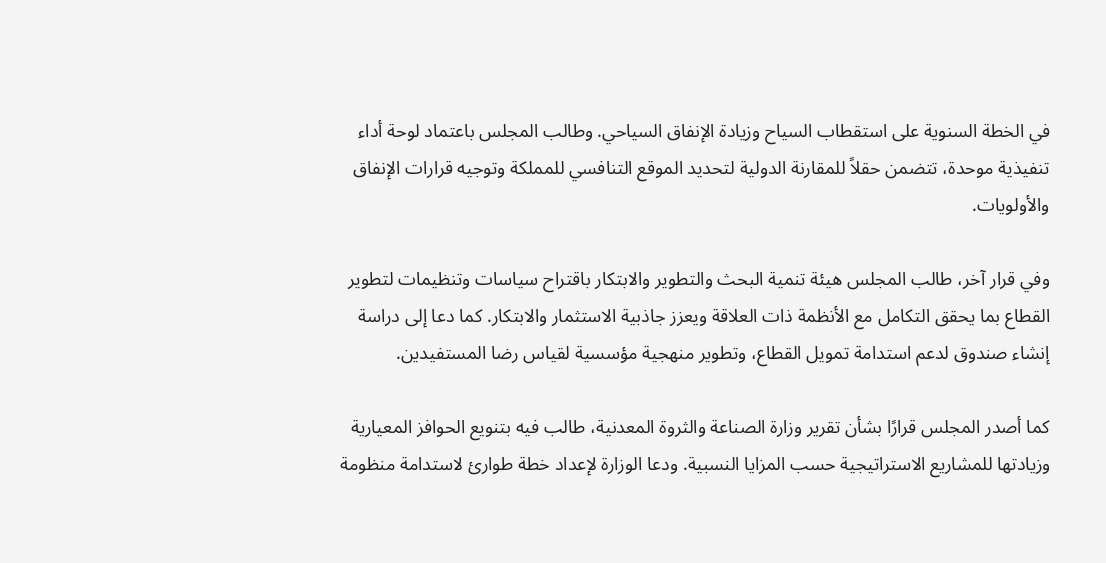في الخطة السنوية على استقطاب السياح وزيادة الإنفاق السياحي. وطالب المجلس باعتماد لوحة أداء تنفيذية موحدة، تتضمن حقلاً للمقارنة الدولية لتحديد الموقع التنافسي للمملكة وتوجيه قرارات الإنفاق والأولويات.

وفي قرار آخر، طالب المجلس هيئة تنمية البحث والتطوير والابتكار باقتراح سياسات وتنظيمات لتطوير القطاع بما يحقق التكامل مع الأنظمة ذات العلاقة ويعزز جاذبية الاستثمار والابتكار. كما دعا إلى دراسة إنشاء صندوق لدعم استدامة تمويل القطاع، وتطوير منهجية مؤسسية لقياس رضا المستفيدين.

كما أصدر المجلس قرارًا بشأن تقرير وزارة الصناعة والثروة المعدنية، طالب فيه بتنويع الحوافز المعيارية وزيادتها للمشاريع الاستراتيجية حسب المزايا النسبية. ودعا الوزارة لإعداد خطة طوارئ لاستدامة منظومة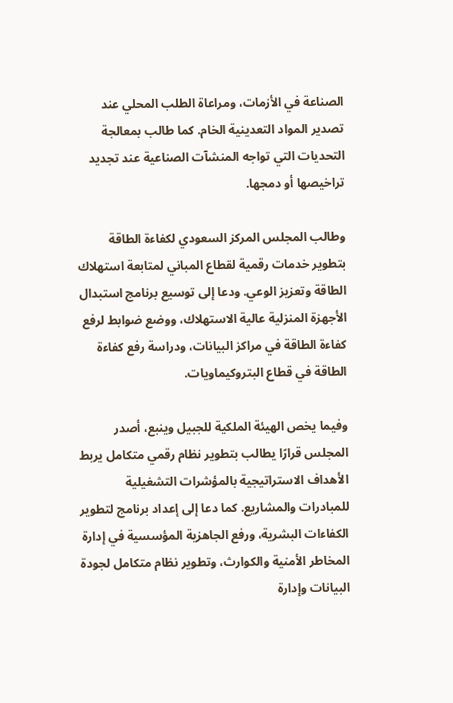الصناعة في الأزمات، ومراعاة الطلب المحلي عند تصدير المواد التعدينية الخام. كما طالب بمعالجة التحديات التي تواجه المنشآت الصناعية عند تجديد تراخيصها أو دمجها.

وطالب المجلس المركز السعودي لكفاءة الطاقة بتطوير خدمات رقمية لقطاع المباني لمتابعة استهلاك الطاقة وتعزيز الوعي. ودعا إلى توسيع برنامج استبدال الأجهزة المنزلية عالية الاستهلاك، ووضع ضوابط لرفع كفاءة الطاقة في مراكز البيانات، ودراسة رفع كفاءة الطاقة في قطاع البتروكيماويات.

وفيما يخص الهيئة الملكية للجبيل وينبع، أصدر المجلس قرارًا يطالب بتطوير نظام رقمي متكامل يربط الأهداف الاستراتيجية بالمؤشرات التشغيلية للمبادرات والمشاريع. كما دعا إلى إعداد برنامج لتطوير الكفاءات البشرية، ورفع الجاهزية المؤسسية في إدارة المخاطر الأمنية والكوارث، وتطوير نظام متكامل لجودة البيانات وإدارة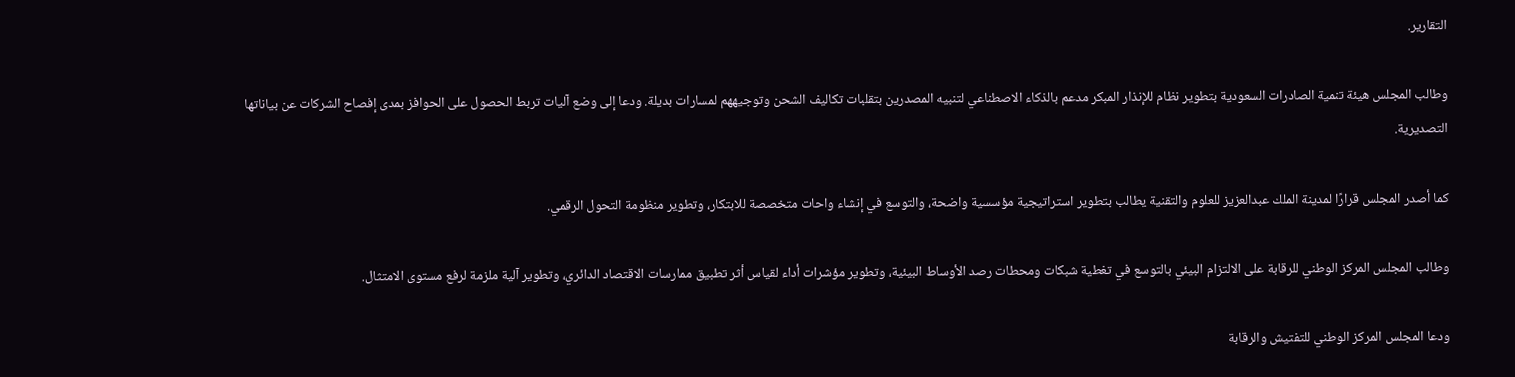التقارير.

وطالب المجلس هيئة تنمية الصادرات السعودية بتطوير نظام للإنذار المبكر مدعم بالذكاء الاصطناعي لتنبيه المصدرين بتقلبات تكاليف الشحن وتوجيههم لمسارات بديلة. ودعا إلى وضع آليات تربط الحصول على الحوافز بمدى إفصاح الشركات عن بياناتها التصديرية.

كما أصدر المجلس قرارًا لمدينة الملك عبدالعزيز للعلوم والتقنية يطالب بتطوير استراتيجية مؤسسية واضحة، والتوسع في إنشاء واحات متخصصة للابتكار، وتطوير منظومة التحول الرقمي.

وطالب المجلس المركز الوطني للرقابة على الالتزام البيئي بالتوسع في تغطية شبكات ومحطات رصد الأوساط البيئية، وتطوير مؤشرات أداء لقياس أثر تطبيق ممارسات الاقتصاد الدائري، وتطوير آلية ملزمة لرفع مستوى الامتثال.

ودعا المجلس المركز الوطني للتفتيش والرقابة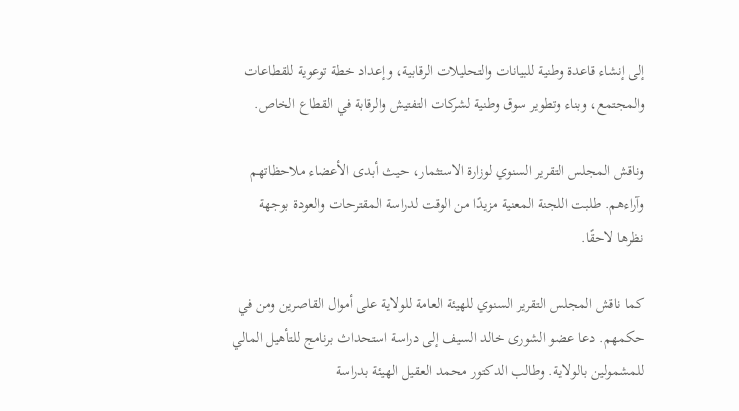إلى إنشاء قاعدة وطنية للبيانات والتحليلات الرقابية، وإعداد خطة توعوية للقطاعات والمجتمع، وبناء وتطوير سوق وطنية لشركات التفتيش والرقابة في القطاع الخاص.

وناقش المجلس التقرير السنوي لوزارة الاستثمار، حيث أبدى الأعضاء ملاحظاتهم وآراءهم. طلبت اللجنة المعنية مزيدًا من الوقت لدراسة المقترحات والعودة بوجهة نظرها لاحقًا.

كما ناقش المجلس التقرير السنوي للهيئة العامة للولاية على أموال القاصرين ومن في حكمهم. دعا عضو الشورى خالد السيف إلى دراسة استحداث برنامج للتأهيل المالي للمشمولين بالولاية. وطالب الدكتور محمد العقيل الهيئة بدراسة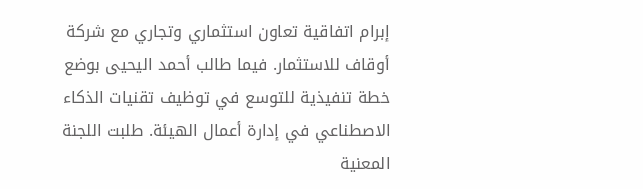إبرام اتفاقية تعاون استثماري وتجاري مع شركة أوقاف للاستثمار. فيما طالب أحمد اليحيى بوضع خطة تنفيذية للتوسع في توظيف تقنيات الذكاء الاصطناعي في إدارة أعمال الهيئة. طلبت اللجنة المعنية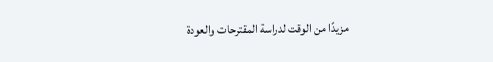مزيدًا من الوقت لدراسة المقترحات والعودة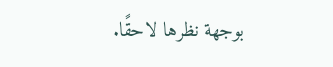بوجهة نظرها لاحقًا.